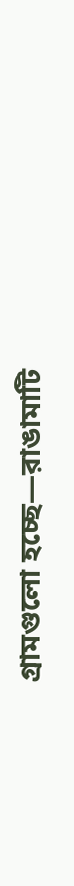গ্রামগুলো হচ্ছে—রাঙামাটি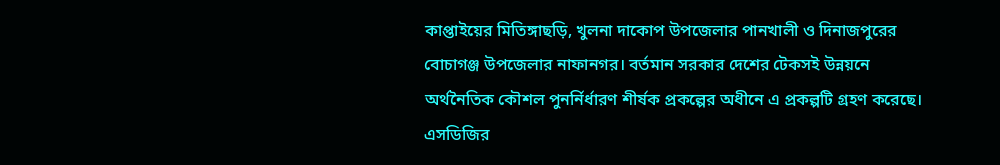কাপ্তাইয়ের মিতিঙ্গাছড়ি, খুলনা দাকোপ উপজেলার পানখালী ও দিনাজপুরের বোচাগঞ্জ উপজেলার নাফানগর। বর্তমান সরকার দেশের টেকসই উন্নয়নে অর্থনৈতিক কৌশল পুনর্নির্ধারণ শীর্ষক প্রকল্পের অধীনে এ প্রকল্পটি গ্রহণ করেছে।
এসডিজির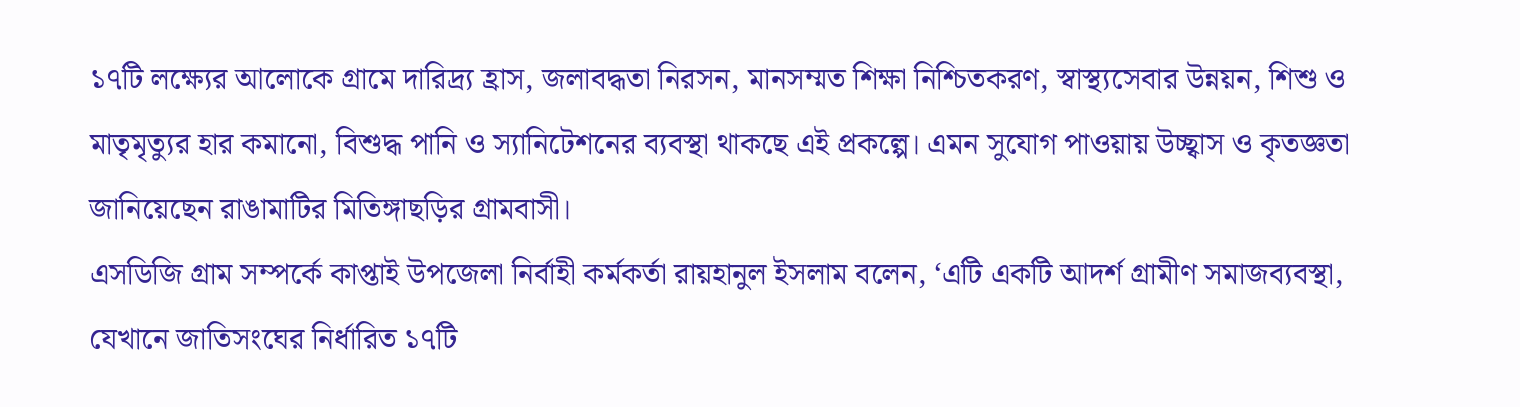১৭টি লক্ষ্যের আলোকে গ্রামে দারিদ্র্য হ্রাস, জলাবদ্ধতা নিরসন, মানসম্মত শিক্ষা নিশ্চিতকরণ, স্বাস্থ্যসেবার উন্নয়ন, শিশু ও মাতৃমৃত্যুর হার কমানো, বিশুদ্ধ পানি ও স্যানিটেশনের ব্যবস্থা থাকছে এই প্রকল্পে। এমন সুযোগ পাওয়ায় উচ্ছ্বাস ও কৃতজ্ঞতা জানিয়েছেন রাঙামাটির মিতিঙ্গাছড়ির গ্রামবাসী।
এসডিজি গ্রাম সম্পর্কে কাপ্তাই উপজেলা নির্বাহী কর্মকর্তা রায়হানুল ইসলাম বলেন, ‘এটি একটি আদর্শ গ্রামীণ সমাজব্যবস্থা, যেখানে জাতিসংঘের নির্ধারিত ১৭টি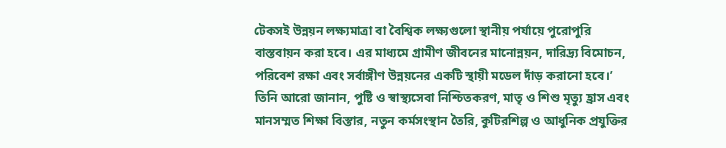টেকসই উন্নয়ন লক্ষ্যমাত্রা বা বৈশ্বিক লক্ষ্যগুলো স্থানীয় পর্যায়ে পুরোপুরি বাস্তবায়ন করা হবে। এর মাধ্যমে গ্রামীণ জীবনের মানোন্নয়ন, দারিদ্র্য বিমোচন, পরিবেশ রক্ষা এবং সর্বাঙ্গীণ উন্নয়নের একটি স্থায়ী মডেল দাঁড় করানো হবে।’
তিনি আরো জানান, পুষ্টি ও স্বাস্থ্যসেবা নিশ্চিতকরণ, মাতৃ ও শিশু মৃত্যু হ্রাস এবং মানসম্মত শিক্ষা বিস্তার, নতুন কর্মসংস্থান তৈরি, কুটিরশিল্প ও আধুনিক প্রযুক্তির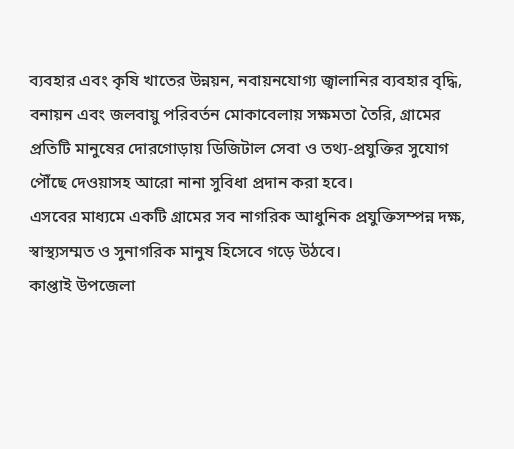ব্যবহার এবং কৃষি খাতের উন্নয়ন, নবায়নযোগ্য জ্বালানির ব্যবহার বৃদ্ধি, বনায়ন এবং জলবায়ু পরিবর্তন মোকাবেলায় সক্ষমতা তৈরি, গ্রামের প্রতিটি মানুষের দোরগোড়ায় ডিজিটাল সেবা ও তথ্য-প্রযুক্তির সুযোগ পৌঁছে দেওয়াসহ আরো নানা সুবিধা প্রদান করা হবে।
এসবের মাধ্যমে একটি গ্রামের সব নাগরিক আধুনিক প্রযুক্তিসম্পন্ন দক্ষ, স্বাস্থ্যসম্মত ও সুনাগরিক মানুষ হিসেবে গড়ে উঠবে।
কাপ্তাই উপজেলা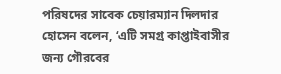পরিষদের সাবেক চেয়ারম্যান দিলদার হোসেন বলেন, ‘এটি সমগ্র কাপ্তাইবাসীর জন্য গৌরবের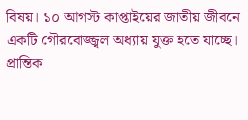বিষয়। ১০ আগস্ট কাপ্তাইয়ের জাতীয় জীবনে একটি গৌরবোজ্জ্বল অধ্যায় যুক্ত হতে যাচ্ছে। প্রান্তিক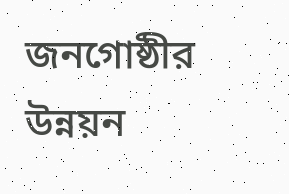জনগোষ্ঠীর উন্নয়ন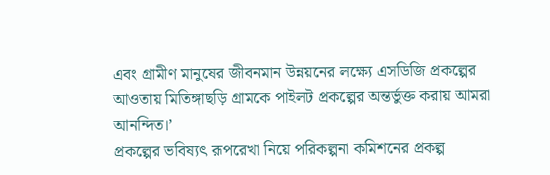এবং গ্রামীণ মানুষের জীবনমান উন্নয়নের লক্ষ্যে এসডিজি প্রকল্পের আওতায় মিতিঙ্গাছড়ি গ্রামকে পাইলট প্রকল্পের অন্তর্ভুক্ত করায় আমরা আনন্দিত।’
প্রকল্পের ভবিষ্যৎ রূপরেখা নিয়ে পরিকল্পনা কমিশনের প্রকল্প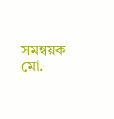সমন্বয়ক মো.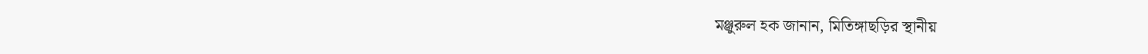মঞ্জুরুল হক জানান, মিতিঙ্গাছড়ির স্থানীয়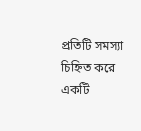প্রতিটি সমস্যা চিহ্নিত করে একটি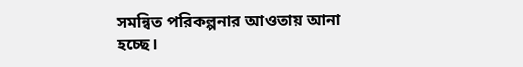সমন্বিত পরিকল্পনার আওতায় আনা হচ্ছে।